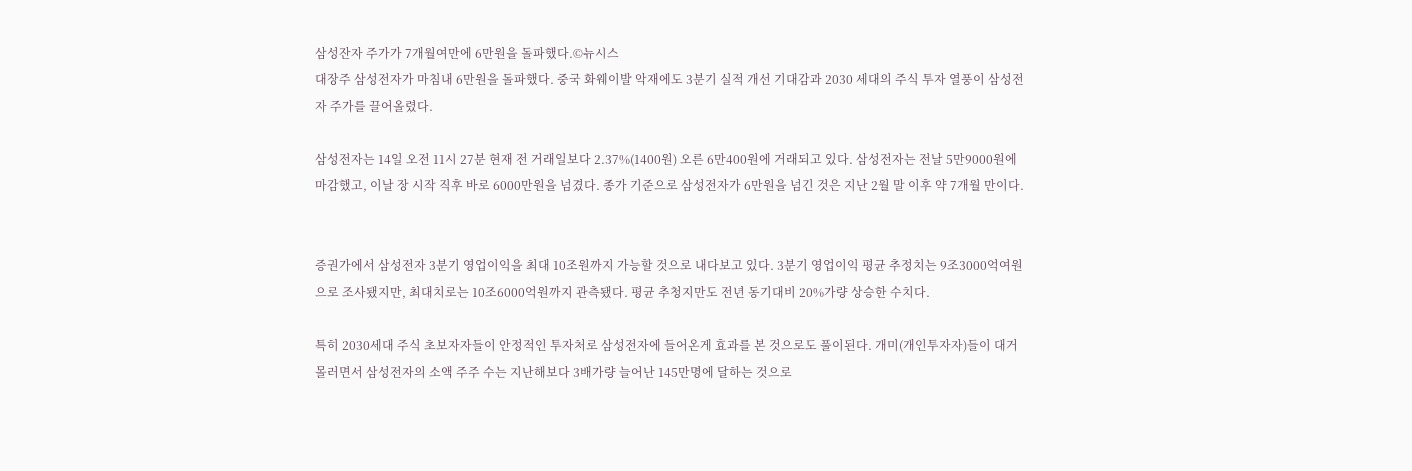삼성잔자 주가가 7개월여만에 6만원을 돌파했다.©뉴시스
대장주 삼성전자가 마침내 6만원을 돌파했다. 중국 화웨이발 악재에도 3분기 실적 개선 기대감과 2030 세대의 주식 투자 열풍이 삼성전자 주가를 끌어올렸다.

삼성전자는 14일 오전 11시 27분 현재 전 거래일보다 2.37%(1400원) 오른 6만400원에 거래되고 있다. 삼성전자는 전날 5만9000원에 마감했고, 이날 장 시작 직후 바로 6000만원을 넘겼다. 종가 기준으로 삼성전자가 6만원을 넘긴 것은 지난 2월 말 이후 약 7개월 만이다.


증권가에서 삼성전자 3분기 영업이익을 최대 10조원까지 가능할 것으로 내다보고 있다. 3분기 영업이익 평균 추정치는 9조3000억여원으로 조사됐지만, 최대치로는 10조6000억원까지 관측됐다. 평균 추청지만도 전년 동기대비 20%가량 상승한 수치다.

특히 2030세대 주식 초보자자들이 안정적인 투자처로 삼성전자에 들어온게 효과를 본 것으로도 풀이된다. 개미(개인투자자)들이 대거 몰러면서 삼성전자의 소액 주주 수는 지난해보다 3배가량 늘어난 145만명에 달하는 것으로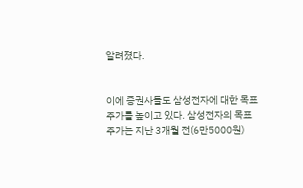알려졌다.


이에 증권사들도 삼성전자에 대한 목표주가를 높이고 있다. 삼성전자의 목표주가는 지난 3개월 전(6만5000원)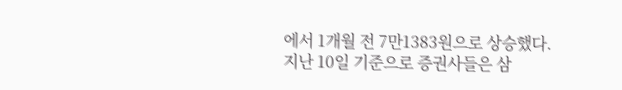에서 1개월 전 7만1383원으로 상승했다. 지난 10일 기준으로 증권사들은 삼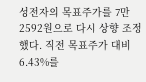성전자의 목표주가를 7만2592원으로 다시 상향 조정했다. 직전 목표주가 대비 6.43%를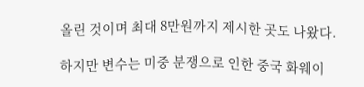올린 것이며 최대 8만원까지 제시한 곳도 나왔다.

하지만 변수는 미중 분쟁으로 인한 중국 화웨이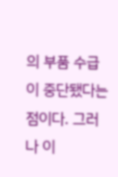의 부품 수급이 중단됐다는 점이다. 그러나 이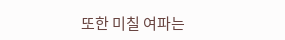또한 미칠 여파는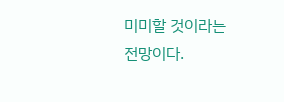미미할 것이라는 전망이다.